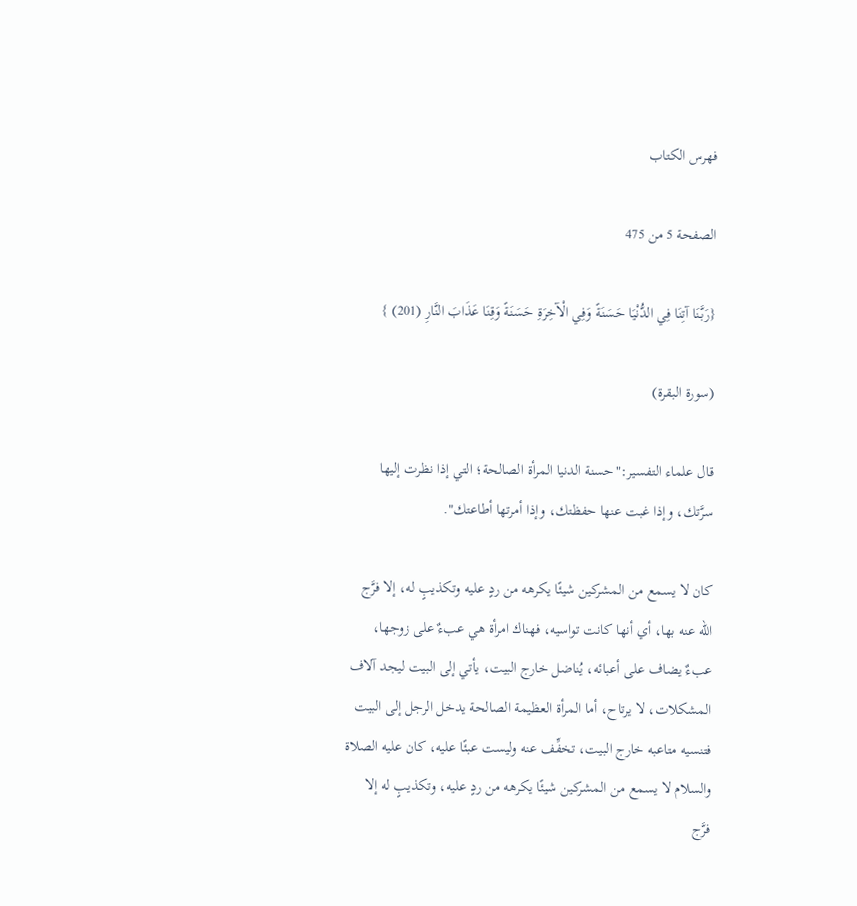فهرس الكتاب

الصفحة 5 من 475

{رَبَّنَا آتِنَا فِي الدُّنْيَا حَسَنَةً وَفِي الْآخِرَةِ حَسَنَةً وَقِنَا عَذَابَ النَّارِ (201) }

(سورة البقرة)

قال علماء التفسير:"حسنة الدنيا المرأة الصالحة؛ التي إذا نظرت إليها سرَّتك، وإذا غبت عنها حفظتك، وإذا أمرتها أطاعتك".

كان لا يسمع من المشركين شيئًا يكرهه من ردٍ عليه وتكذيبٍ له، إلا فرَّج الله عنه بها، أي أنها كانت تواسيه، فهناك امرأة هي عبءٌ على زوجها، عبءٌ يضاف على أعبائه، يُناضل خارج البيت، يأتي إلى البيت ليجد آلاف المشكلات، لا يرتاح، أما المرأة العظيمة الصالحة يدخل الرجل إلى البيت فتنسيه متاعبه خارج البيت، تخفِّف عنه وليست عبئًا عليه، كان عليه الصلاة والسلام لا يسمع من المشركين شيئًا يكرهه من ردٍ عليه، وتكذيبٍ له إلا فرَّج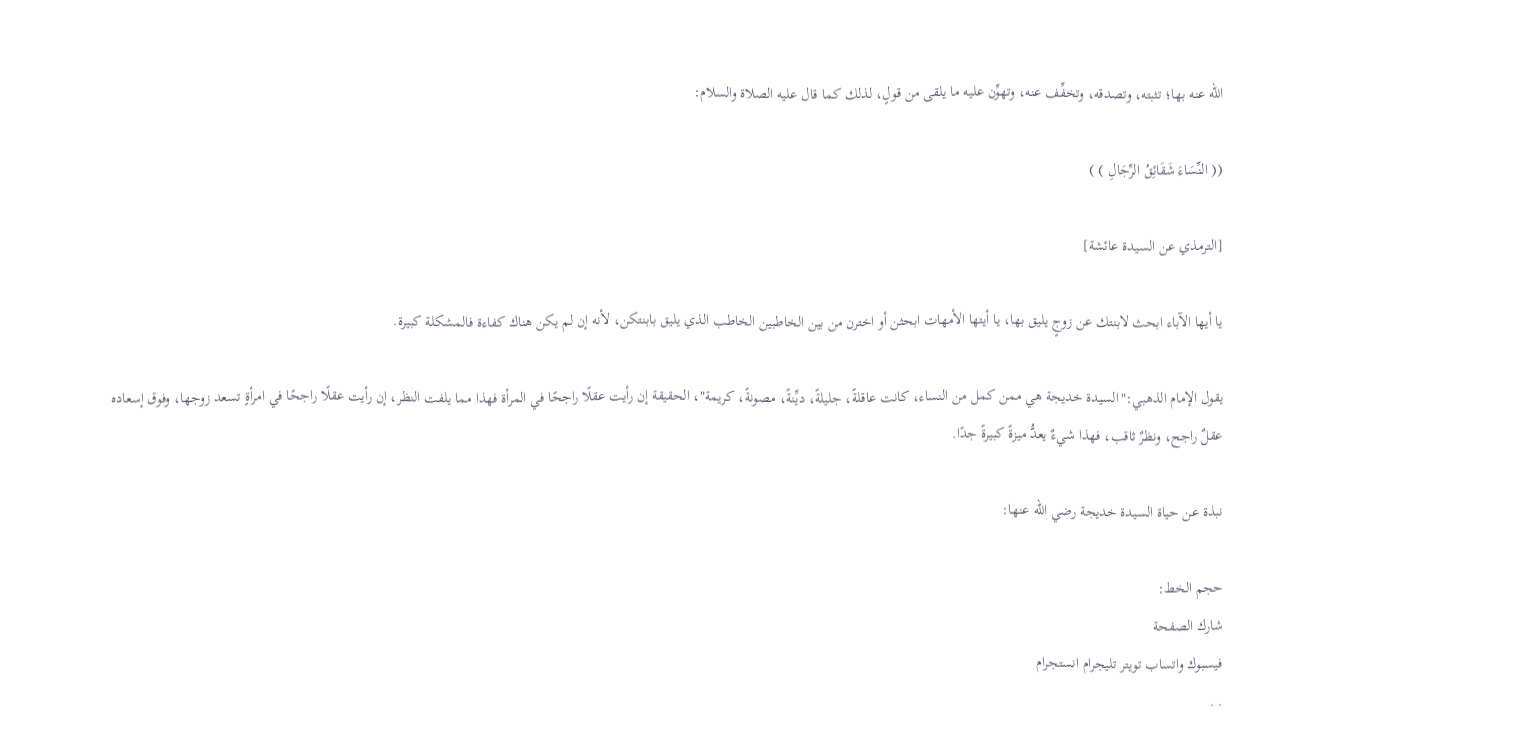الله عنه بها؛ تثبته، وتصدقه، وتخفِّف عنه، وتهوِّن عليه ما يلقى من قولٍ، لذلك كما قال عليه الصلاة والسلام:

(( النِّسَاءَ شَقَائِقُ الرِّجَالِ ) )

[الترمذي عن السيدة عائشة]

يا أيها الآباء ابحث لابنتك عن زوجٍ يليق بها، يا أيتها الأمهات ابحثن أو اخترن من بين الخاطبين الخاطب الذي يليق بابنتكن، لأنه إن لم يكن هناك كفاءة فالمشكلة كبيرة.

يقول الإمام الذهبي:"السيدة خديجة هي ممن كمل من النساء، كانت عاقلةً، جليلةً، ديِّنةً، مصونةً، كريمة"، الحقيقة إن رأيت عقلًا راجحًا في المرأة فهذا مما يلفت النظر، إن رأيت عقلًا راجحًا في امرأةٍ تسعد زوجها، وفوق إسعاده عقلٌ راجح، ونظرٌ ثاقب، فهذا شيءٌ يعدُّ ميزةً كبيرةً جدًا.

نبذة عن حياة السيدة خديجة رضي الله عنها:

حجم الخط:
شارك الصفحة
فيسبوك واتساب تويتر تليجرام انستجرام
. .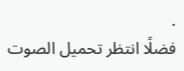.
فضلًا انتظر تحميل الصوت